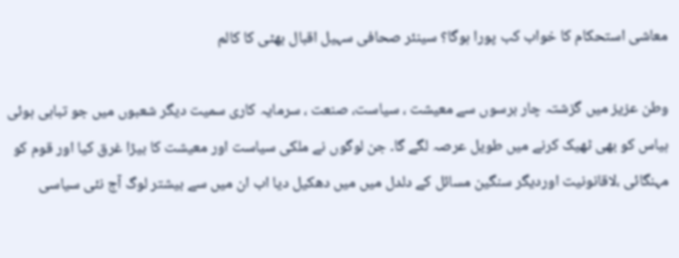معاشی استحکام کا خواب کب پورا ہوگا؟ سینئر صحافی سہیل اقبال بھٹی کا کالم

وطن عزیز میں گزشتہ چار برسوں سے معیشت ، سیاست، صنعت ، سرمایہ کاری سمیت دیگر شعبوں میں جو تباہی ہوئی ہیاس کو بھی ٹھیک کرنے میں طویل عرصہ لگے گا۔ جن لوگوں نے ملکی سیاست اور معیشت کا بیڑا غرق کیا اور قوم کو مہنگائی ،لاقانونیت اوردیگر سنگین مسائل کے دلدل میں میں دھکیل دیا اب ان میں سے بیشتر لوگ آج نئی سیاسی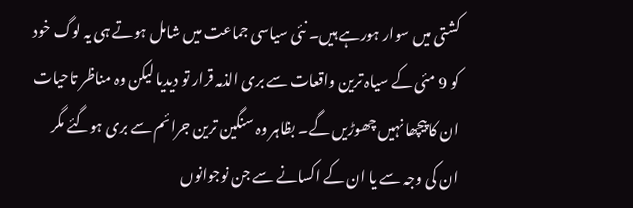کشتی میں سوار ہورہے ہیں۔ نئی سیاسی جماعت میں شامل ہوتے ہی یہ لوگ خود کو 9 مئی کے سیاہ ترین واقعات سے بری الذمہ قرار تو دیدیا لیکن وہ مناظر تاحیات ان کا پیچھا نہیں چھوڑیں گے۔ بظاہر وہ سنگین ترین جرائم سے بری ہوگئے مگر ان کی وجہ سے یا ان کے اکسانے سے جن نوجوانوں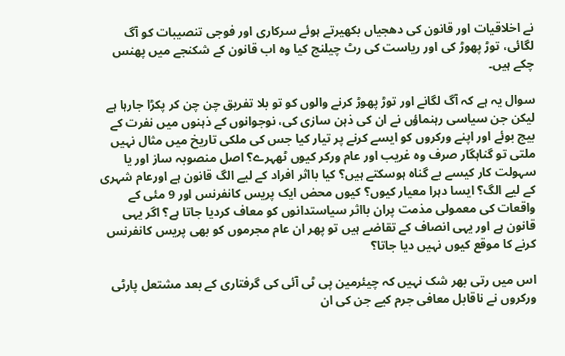نے اخلاقیات اور قانون کی دھجیاں بکھیرتے ہوئے سرکاری اور فوجی تنصیبات کو آگ لگائی، توڑ پھوڑ کی اور ریاست کی رٹ چیلنج کیا وہ اب قانون کے شکنجے میں پھنس چکے ہیں۔

سوال یہ ہے کہ آگ لگانے اور توڑ پھوڑ کرنے والوں کو تو بلا تفریق چن چن کر پکڑا جارہا ہے لیکن جن سیاسی رہنماؤں نے ان کی ذہن سازی کی، نوجوانوں کے ذہنوں میں نفرت کے بیج بوئے اور اپنے ورکروں کو ایسے کرنے پر تیار کیا جس کی ملکی تاریخ میں مثال نہیں ملتی تو گناہگار صرف وہ غریب اور عام ورکر کیوں ٹھہرے؟ اصل منصوبہ ساز اور یا سہولت کار کیسے بے گناہ ہوسکتے ہیں؟ کیا بااثر افراد کے لیے الگ قانون ہے اورعام شہری کے لیے الگ؟ ایسا دہرا معیار کیوں؟ کیوں محض ایک پریس کانفرنس اور 9 مئی کے واقعات کی معمولی مذمت پران بااثر سیاستدانوں کو معاف کردیا جاتا ہے؟ اگر یہی قانون ہے اور یہی انصاف کے تقاضے ہیں تو پھر ان عام مجرموں کو بھی پریس کانفرنس کرنے کا موقع کیوں نہیں دیا جاتا؟

اس میں رتی بھر شک نہیں کہ چیئرمین پی ٹی آئی کی گرفتاری کے بعد مشتعل پارٹی ورکروں نے ناقابل معافی جرم کیے جن کی ان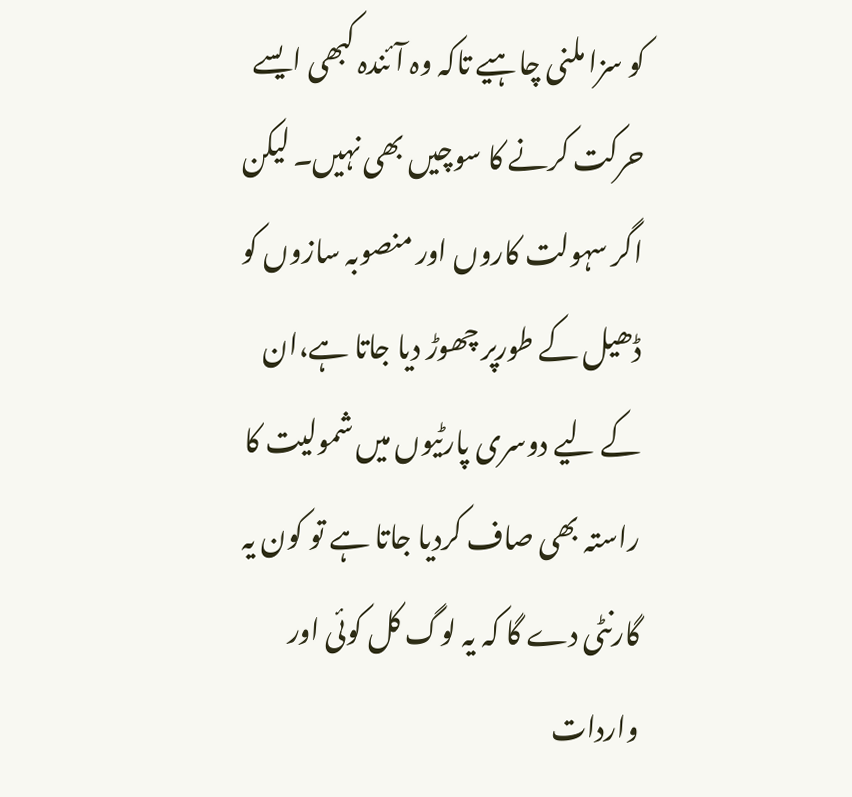کو سزا ملنی چاہیے تاکہ وہ آئندہ کبھی ایسے حرکت کرنے کا سوچیں بھی نہیں۔ لیکن اگر سہولت کاروں اور منصوبہ سازوں کو ڈھیل کے طورپر چھوڑ دیا جاتا ہے،ان کے لیے دوسری پارٹیوں میں شمولیت کا راستہ بھی صاف کردیا جاتا ہے تو کون یہ گارنٹی دے گا کہ یہ لوگ کل کوئی اور واردات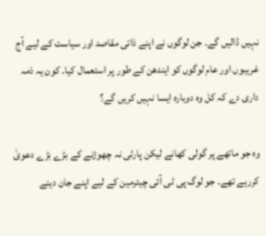نہیں ڈالیں گے۔ جن لوگوں نے اپنے ذاتی مقاصد اور سیاست کے لیے آج غریبوں اور عام لوگوں کو ایندھن کے طور پر استعمال کیا۔ کون یہ ذمہ داری دے کہ کل وہ دوبارہ ایسا نہیں کریں گے؟

وہ جو ماتھے پر گولی کھانے لیکن پارٹی نہ چھوڑنے کے بڑے بڑے دعویٰ کررہے تھے۔ جو لوگ پی ٹی آئی چیئرمین کے لیے اپنے جان دینے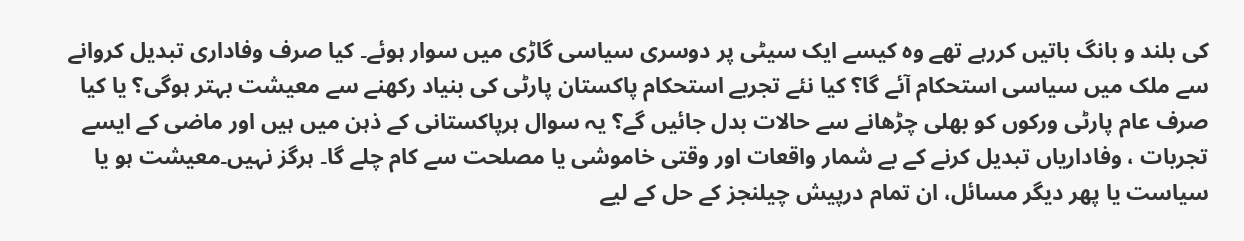کی بلند و بانگ باتیں کررہے تھے وہ کیسے ایک سیٹی پر دوسری سیاسی گاڑی میں سوار ہوئے۔ کیا صرف وفاداری تبدیل کروانے سے ملک میں سیاسی استحکام آئے گا؟ کیا نئے تجربے استحکام پاکستان پارٹی کی بنیاد رکھنے سے معیشت بہتر ہوگی؟ یا کیا صرف عام پارٹی ورکوں کو بھلی چڑھانے سے حالات بدل جائیں گے؟ یہ سوال ہرپاکستانی کے ذہن میں ہیں اور ماضی کے ایسے تجربات ، وفاداریاں تبدیل کرنے کے بے شمار واقعات اور وقتی خاموشی یا مصلحت سے کام چلے گا۔ ہرگز نہیں۔معیشت ہو یا سیاست یا پھر دیگر مسائل، ان تمام درپیش چیلنجز کے حل کے لیے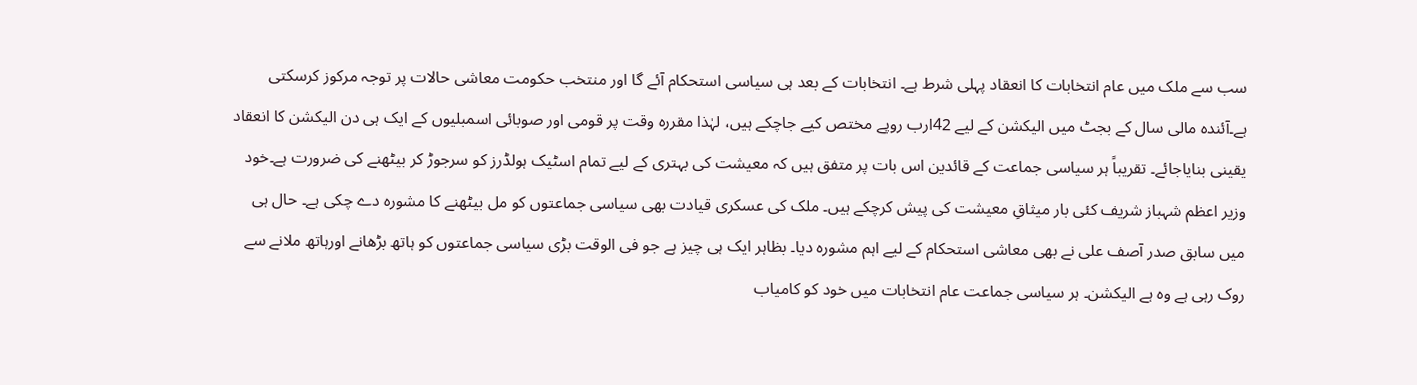سب سے ملک میں عام انتخابات کا انعقاد پہلی شرط ہے۔ انتخابات کے بعد ہی سیاسی استحکام آئے گا اور منتخب حکومت معاشی حالات پر توجہ مرکوز کرسکتی ہے۔آئندہ مالی سال کے بجٹ میں الیکشن کے لیے 42ارب روپے مختص کیے جاچکے ہیں، لہٰذا مقررہ وقت پر قومی اور صوبائی اسمبلیوں کے ایک ہی دن الیکشن کا انعقاد یقینی بنایاجائے۔ تقریباً ہر سیاسی جماعت کے قائدین اس بات پر متفق ہیں کہ معیشت کی بہتری کے لیے تمام اسٹیک ہولڈرز کو سرجوڑ کر بیٹھنے کی ضرورت ہے۔خود وزیر اعظم شہباز شریف کئی بار میثاقِ معیشت کی پیش کرچکے ہیں۔ ملک کی عسکری قیادت بھی سیاسی جماعتوں کو مل بیٹھنے کا مشورہ دے چکی ہے۔ حال ہی میں سابق صدر آصف علی نے بھی معاشی استحکام کے لیے اہم مشورہ دیا۔ بظاہر ایک ہی چیز ہے جو فی الوقت بڑی سیاسی جماعتوں کو ہاتھ بڑھانے اورہاتھ ملانے سے روک رہی ہے وہ ہے الیکشن۔ ہر سیاسی جماعت عام انتخابات میں خود کو کامیاب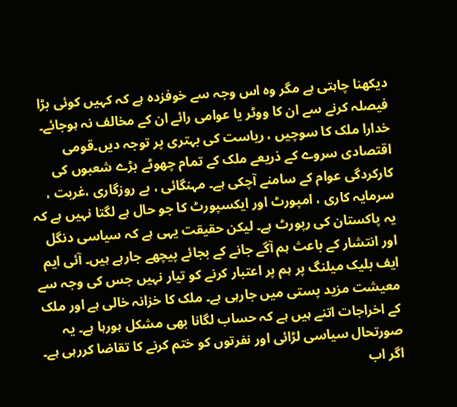دیکھنا چاہتی ہے مگر وہ اس وجہ سے خوفزدہ ہے کہ کہیں کوئی بڑا فیصلہ کرنے سے ان کا ووٹر یا عوامی رائے ان کے مخالف نہ ہوجائے۔ خدارا ملک کا سوچیں ، ریاست کی بہتری پر توجہ دیں۔قومی اقتصادی سروے کے ذریعے ملک کے تمام چھوٹے بڑے شعبوں کی کارکردگی عوام کے سامنے آچکی ہے۔ مہنگائی ، بے روزگاری ،غربت ، سرمایہ کاری ، امپورٹ اور ایکسپورٹ کا جو حال ہے لگتا نہیں ہے کہ یہ پاکستان کی رپورٹ ہے۔ لیکن حقیقت یہی ہے کہ سیاسی دنگل اور انتشار کے باعث ہم آگے جانے کے بجائے پیچھے جارہے ہیں۔ آئی ایم ایف بلیک میلنگ پر ہم پر اعتبار کرنے کو تیار نہیں جس کی وجہ سے معیشت مزید پستی میں جارہی ہے۔ ملک کا خزانہ خالی ہے اور ملک کے اخراجات اتنے ہیں ہے کہ حساب لگانا بھی مشکل ہورہا ہے۔ یہ صورتحال سیاسی لڑائی اور نفرتوں کو ختم کرنے کا تقاضا کررہی ہے۔ اگر اب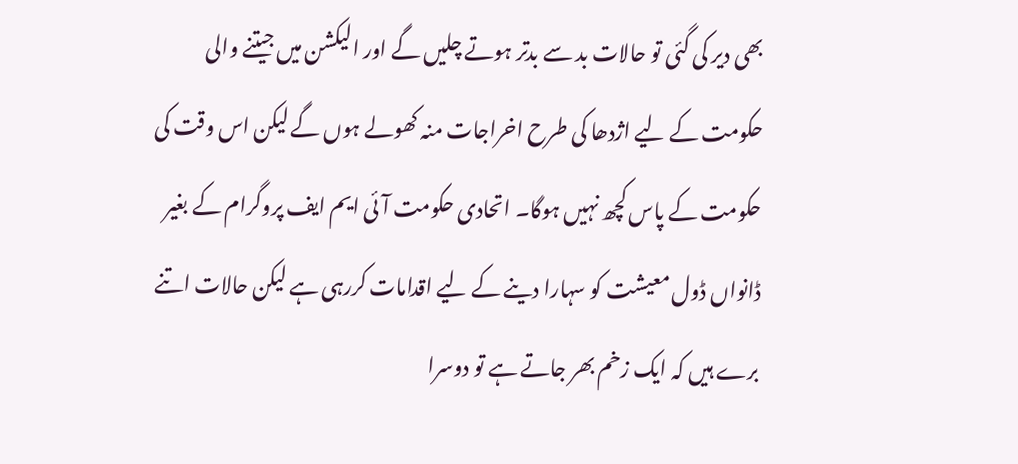بھی دیر کی گئی تو حالات بد سے بدتر ہوتے چلیں گے اور الیکشن میں جیتنے والی حکومت کے لیے اژدھا کی طرح اخراجات منہ کھولے ہوں گے لیکن اس وقت کی حکومت کے پاس کچھ نہیں ہوگا۔ اتحادی حکومت آئی ایم ایف پروگرام کے بغیر ڈانواں ڈول معیشت کو سہارا دینے کے لیے اقدامات کررہی ہے لیکن حالات اتنے برے ہیں کہ ایک زخم بھر جاتے ہے تو دوسرا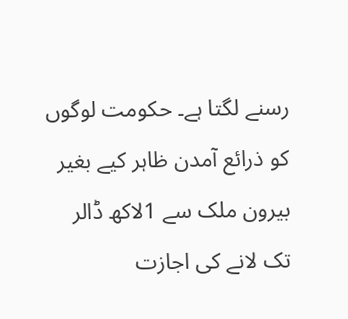رسنے لگتا ہے۔ حکومت لوگوں کو ذرائع آمدن ظاہر کیے بغیر بیرون ملک سے 1لاکھ ڈالر تک لانے کی اجازت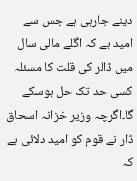دینے جارہی ہے جس سے امید ہے کہ اگلے مالی سال میں ڈالر کی قلت کا مسئلہ کسی حد تک حل ہوسکے گا۔اگرچہ وزیر خزانہ اسحاق ڈار نے قوم کو امید دلائی ہے کہ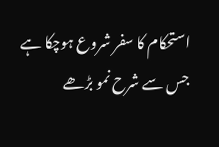استحکام کا سفر شروع ہوچکا ہے جس سے شرح نمو بڑھے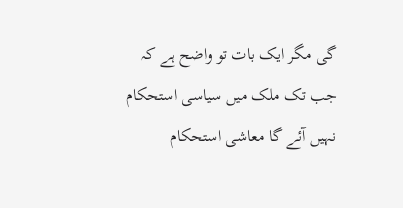گی مگر ایک بات تو واضح ہے کہ جب تک ملک میں سیاسی استحکام نہیں آئے گا معاشی استحکام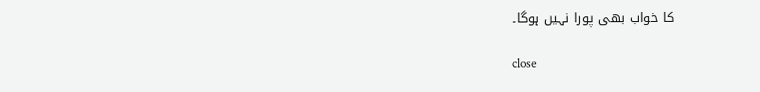کا خواب بھی پورا نہیں ہوگا۔

close